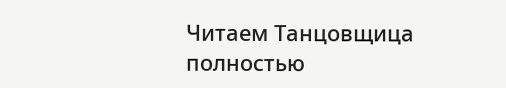Читаем Танцовщица полностью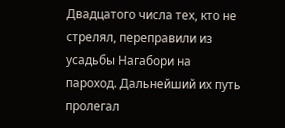Двадцатого числа тех, кто не стрелял, переправили из усадьбы Нагабори на пароход. Дальнейший их путь пролегал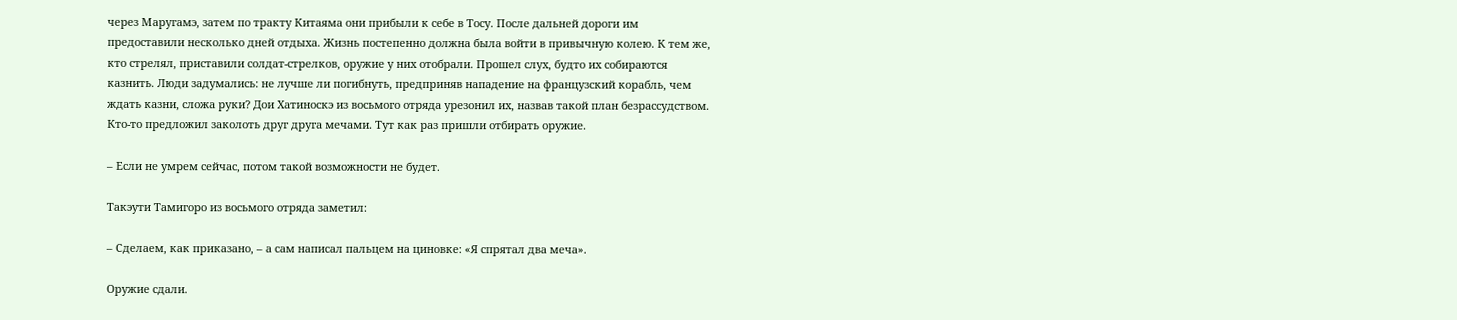через Маругамэ, затем по тракту Китаяма они прибыли к себе в Тосу. После дальней дороги им предоставили несколько дней отдыха. Жизнь постепенно должна была войти в привычную колею. К тем же, кто стрелял, приставили солдат-стрелков, оружие у них отобрали. Прошел слух, будто их собираются казнить. Люди задумались: не лучше ли погибнуть, предприняв нападение на французский корабль, чем ждать казни, сложа руки? Дои Хатиноскэ из восьмого отряда урезонил их, назвав такой план безрассудством. Кто-то предложил заколоть друг друга мечами. Тут как раз пришли отбирать оружие.

– Если не умрем сейчас, потом такой возможности не будет.

Такэути Тамигоро из восьмого отряда заметил:

– Сделаем, как приказано, – а сам написал пальцем на циновке: «Я спрятал два меча».

Оружие сдали.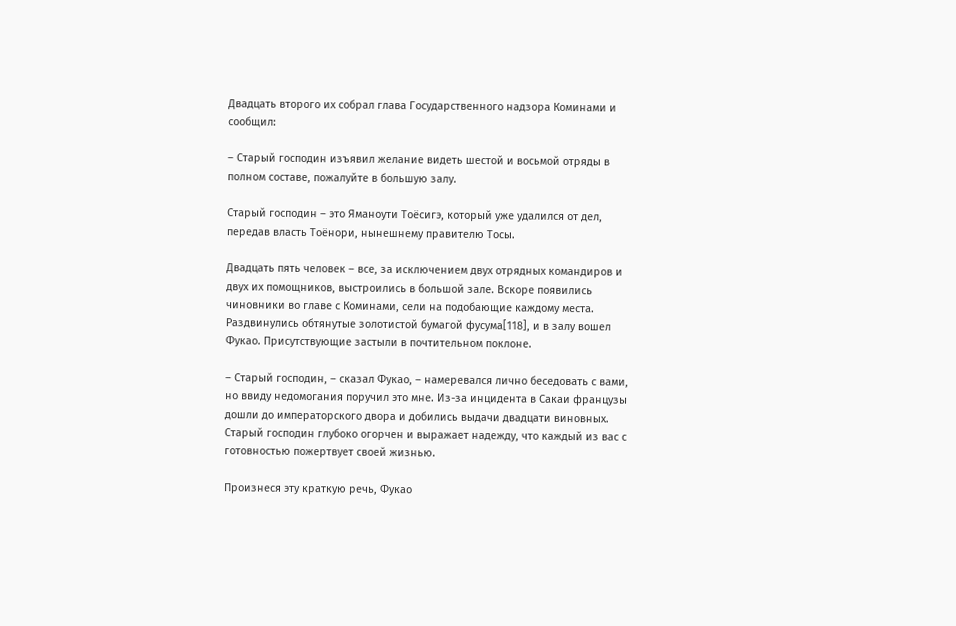Двадцать второго их собрал глава Государственного надзора Коминами и сообщил:

– Старый господин изъявил желание видеть шестой и восьмой отряды в полном составе, пожалуйте в большую залу.

Старый господин – это Яманоути Тоёсигэ, который уже удалился от дел, передав власть Тоёнори, нынешнему правителю Тосы.

Двадцать пять человек – все, за исключением двух отрядных командиров и двух их помощников, выстроились в большой зале. Вскоре появились чиновники во главе с Коминами, сели на подобающие каждому места. Раздвинулись обтянутые золотистой бумагой фусума[118], и в залу вошел Фукао. Присутствующие застыли в почтительном поклоне.

– Старый господин, – сказал Фукао, – намеревался лично беседовать с вами, но ввиду недомогания поручил это мне. Из-за инцидента в Сакаи французы дошли до императорского двора и добились выдачи двадцати виновных. Старый господин глубоко огорчен и выражает надежду, что каждый из вас с готовностью пожертвует своей жизнью.

Произнеся эту краткую речь, Фукао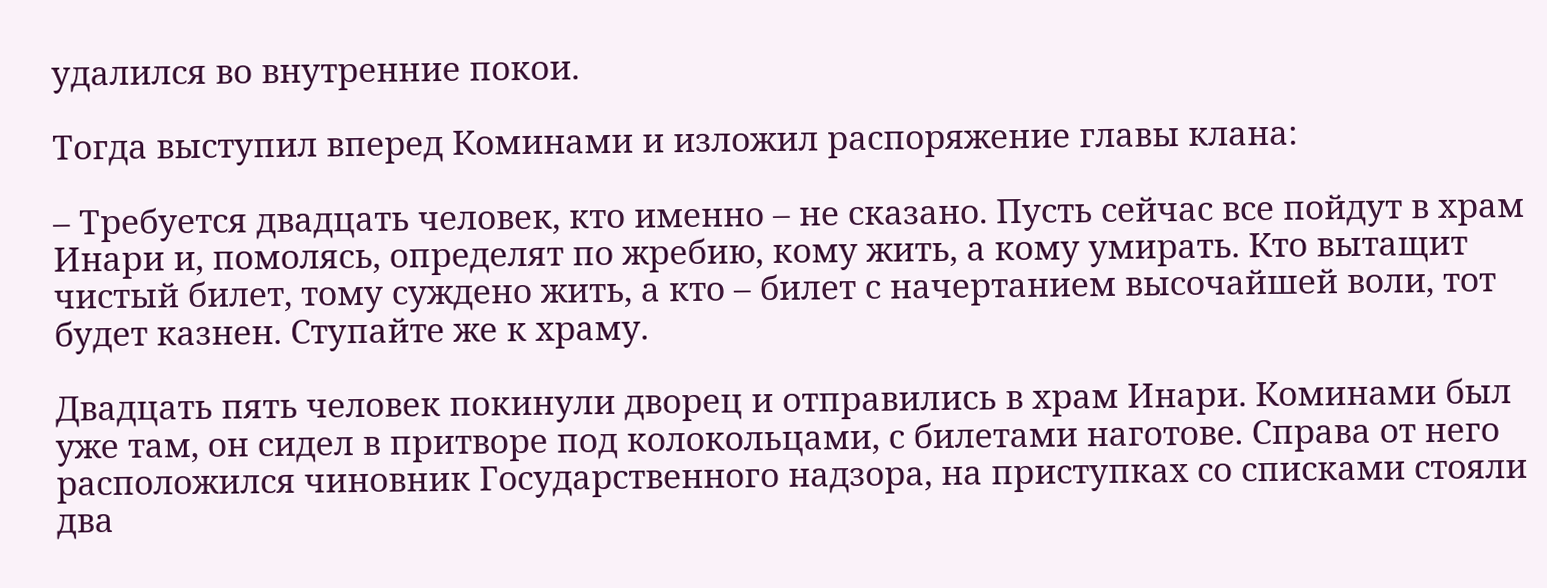удалился во внутренние покои.

Тогда выступил вперед Коминами и изложил распоряжение главы клана:

– Требуется двадцать человек, кто именно – не сказано. Пусть сейчас все пойдут в храм Инари и, помолясь, определят по жребию, кому жить, а кому умирать. Кто вытащит чистый билет, тому суждено жить, а кто – билет с начертанием высочайшей воли, тот будет казнен. Ступайте же к храму.

Двадцать пять человек покинули дворец и отправились в храм Инари. Коминами был уже там, он сидел в притворе под колокольцами, с билетами наготове. Справа от него расположился чиновник Государственного надзора, на приступках со списками стояли два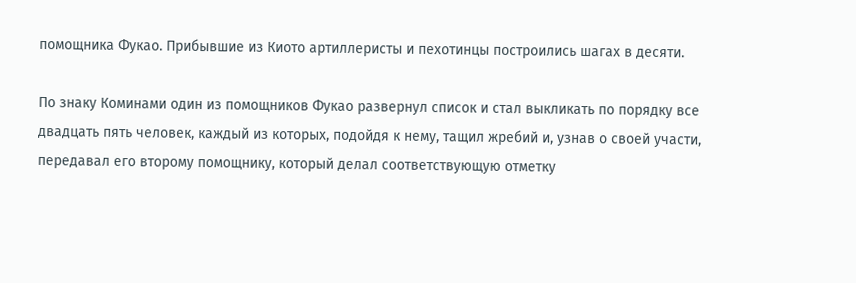помощника Фукао. Прибывшие из Киото артиллеристы и пехотинцы построились шагах в десяти.

По знаку Коминами один из помощников Фукао развернул список и стал выкликать по порядку все двадцать пять человек, каждый из которых, подойдя к нему, тащил жребий и, узнав о своей участи, передавал его второму помощнику, который делал соответствующую отметку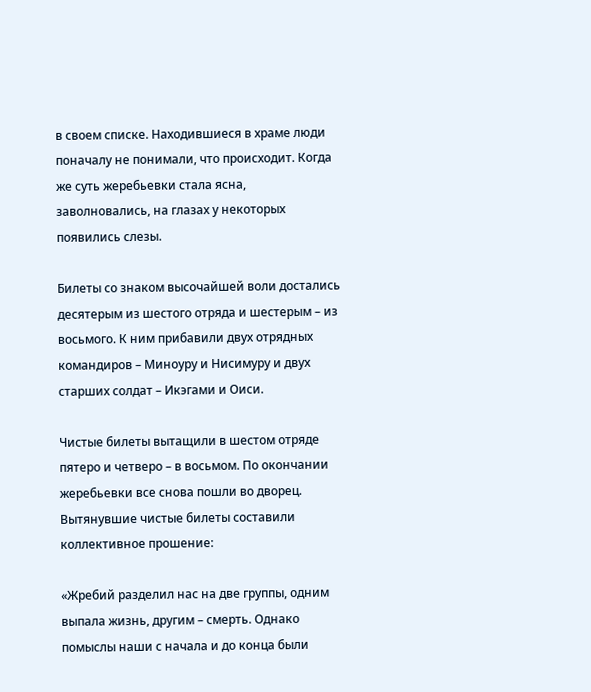в своем списке. Находившиеся в храме люди поначалу не понимали, что происходит. Когда же суть жеребьевки стала ясна, заволновались, на глазах у некоторых появились слезы.

Билеты со знаком высочайшей воли достались десятерым из шестого отряда и шестерым – из восьмого. К ним прибавили двух отрядных командиров – Миноуру и Нисимуру и двух старших солдат – Икэгами и Оиси.

Чистые билеты вытащили в шестом отряде пятеро и четверо – в восьмом. По окончании жеребьевки все снова пошли во дворец. Вытянувшие чистые билеты составили коллективное прошение:

«Жребий разделил нас на две группы, одним выпала жизнь, другим – смерть. Однако помыслы наши с начала и до конца были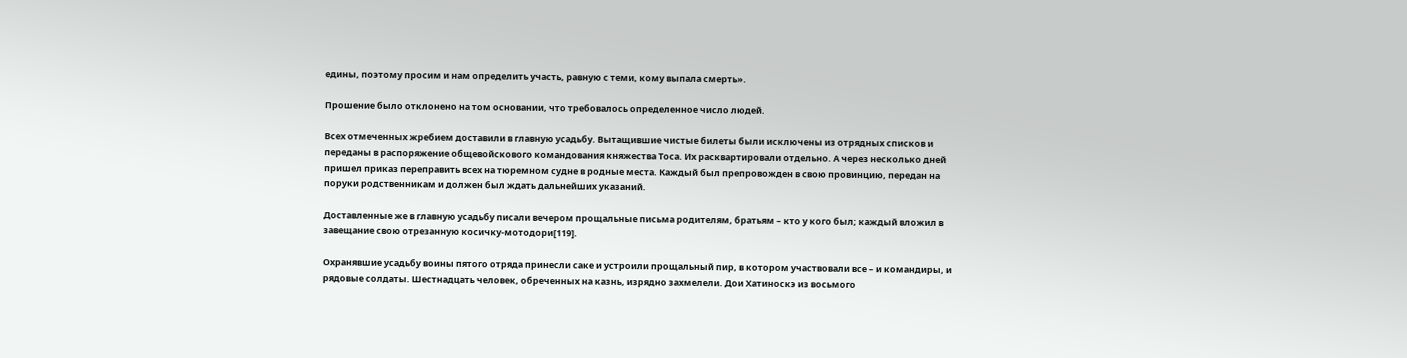едины, поэтому просим и нам определить участь, равную с теми, кому выпала смерть».

Прошение было отклонено на том основании, что требовалось определенное число людей.

Всех отмеченных жребием доставили в главную усадьбу. Вытащившие чистые билеты были исключены из отрядных списков и переданы в распоряжение общевойскового командования княжества Тоса. Их расквартировали отдельно. А через несколько дней пришел приказ переправить всех на тюремном судне в родные места. Каждый был препровожден в свою провинцию, передан на поруки родственникам и должен был ждать дальнейших указаний.

Доставленные же в главную усадьбу писали вечером прощальные письма родителям, братьям – кто у кого был; каждый вложил в завещание свою отрезанную косичку-мотодори[119].

Охранявшие усадьбу воины пятого отряда принесли саке и устроили прощальный пир, в котором участвовали все – и командиры, и рядовые солдаты. Шестнадцать человек, обреченных на казнь, изрядно захмелели. Дои Хатиноскэ из восьмого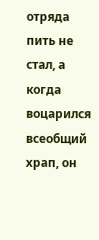отряда пить не стал, а когда воцарился всеобщий храп, он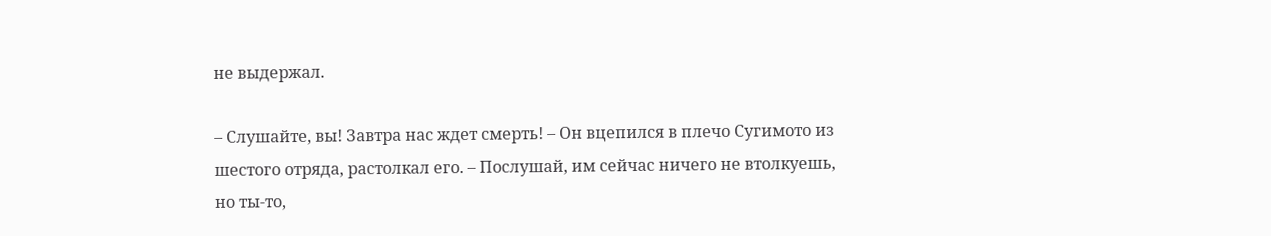не выдержал.

– Слушайте, вы! Завтра нас ждет смерть! – Он вцепился в плечо Сугимото из шестого отряда, растолкал его. – Послушай, им сейчас ничего не втолкуешь, но ты-то,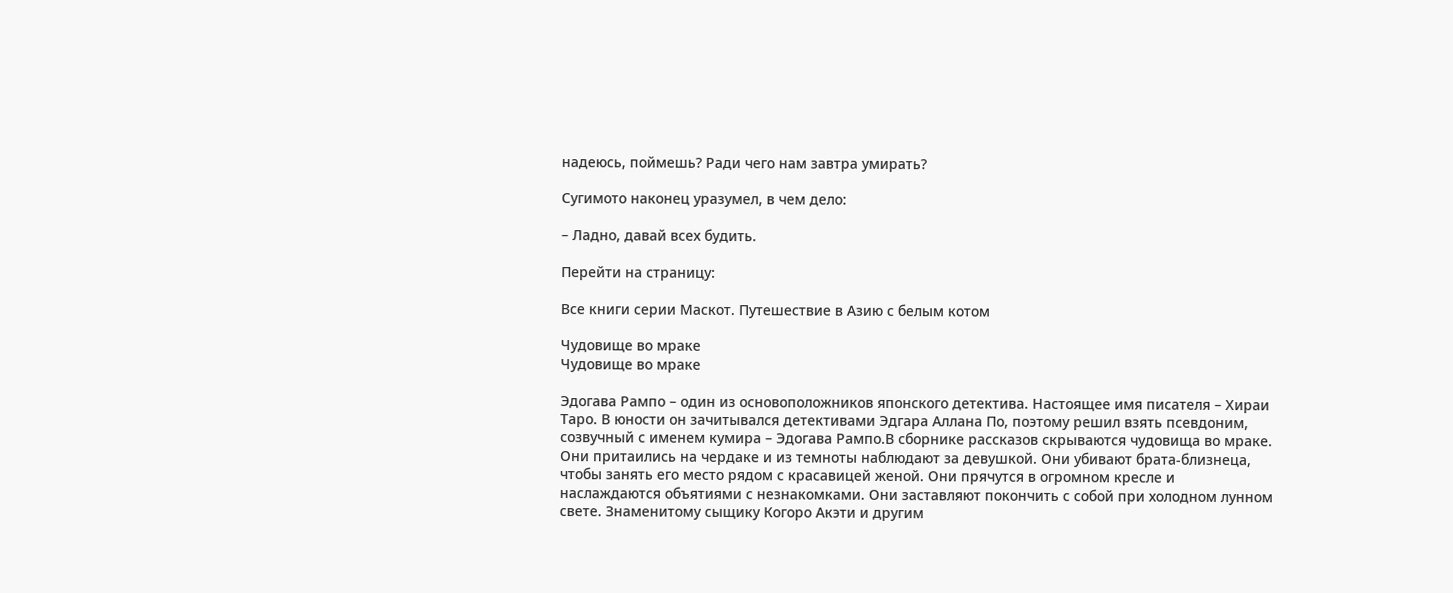надеюсь, поймешь? Ради чего нам завтра умирать?

Сугимото наконец уразумел, в чем дело:

– Ладно, давай всех будить.

Перейти на страницу:

Все книги серии Маскот. Путешествие в Азию с белым котом

Чудовище во мраке
Чудовище во мраке

Эдогава Рампо – один из основоположников японского детектива. Настоящее имя писателя – Хираи Таро. В юности он зачитывался детективами Эдгара Аллана По, поэтому решил взять псевдоним, созвучный с именем кумира – Эдогава Рампо.В сборнике рассказов скрываются чудовища во мраке. Они притаились на чердаке и из темноты наблюдают за девушкой. Они убивают брата-близнеца, чтобы занять его место рядом с красавицей женой. Они прячутся в огромном кресле и наслаждаются объятиями с незнакомками. Они заставляют покончить с собой при холодном лунном свете. Знаменитому сыщику Когоро Акэти и другим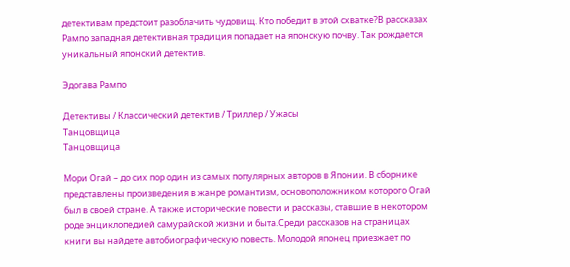детективам предстоит разоблачить чудовищ. Кто победит в этой схватке?В рассказах Рампо западная детективная традиция попадает на японскую почву. Так рождается уникальный японский детектив.

Эдогава Рампо

Детективы / Классический детектив / Триллер / Ужасы
Танцовщица
Танцовщица

Мори Огай – до сих пор один из самых популярных авторов в Японии. В сборнике представлены произведения в жанре романтизм, основоположником которого Огай был в своей стране. А также исторические повести и рассказы, ставшие в некотором роде энциклопедией самурайской жизни и быта.Среди рассказов на страницах книги вы найдете автобиографическую повесть. Молодой японец приезжает по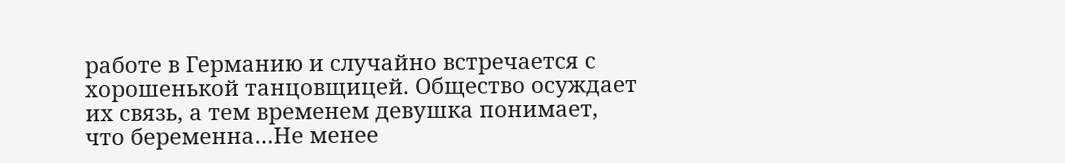работе в Германию и случайно встречается с хорошенькой танцовщицей. Общество осуждает их связь, а тем временем девушка понимает, что беременна…Не менее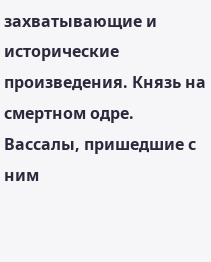захватывающие и исторические произведения. Князь на смертном одре. Вассалы, пришедшие с ним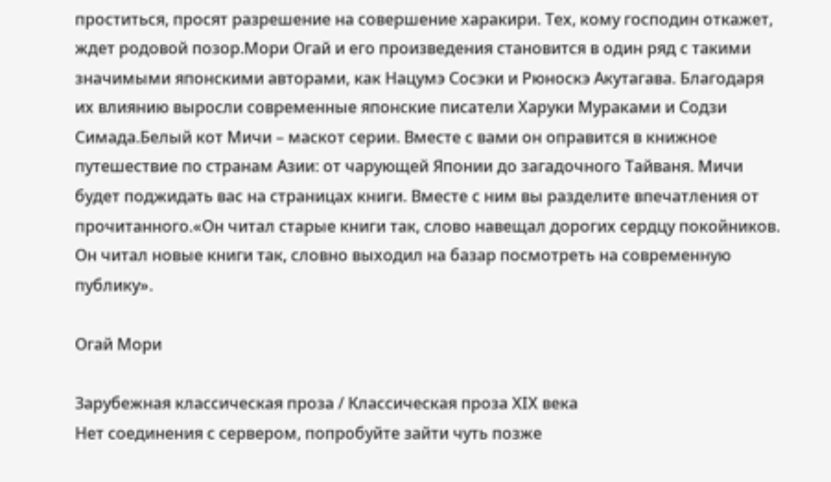проститься, просят разрешение на совершение харакири. Тех, кому господин откажет, ждет родовой позор.Мори Огай и его произведения становится в один ряд с такими значимыми японскими авторами, как Нацумэ Сосэки и Рюноскэ Акутагава. Благодаря их влиянию выросли современные японские писатели Харуки Мураками и Содзи Симада.Белый кот Мичи – маскот серии. Вместе с вами он оправится в книжное путешествие по странам Азии: от чарующей Японии до загадочного Тайваня. Мичи будет поджидать вас на страницах книги. Вместе с ним вы разделите впечатления от прочитанного.«Он читал старые книги так, слово навещал дорогих сердцу покойников. Он читал новые книги так, словно выходил на базар посмотреть на современную публику».

Огай Мори

Зарубежная классическая проза / Классическая проза ХIX века
Нет соединения с сервером, попробуйте зайти чуть позже